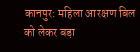कानपुर: महिला आरक्षण बिल को लेकर बड़ा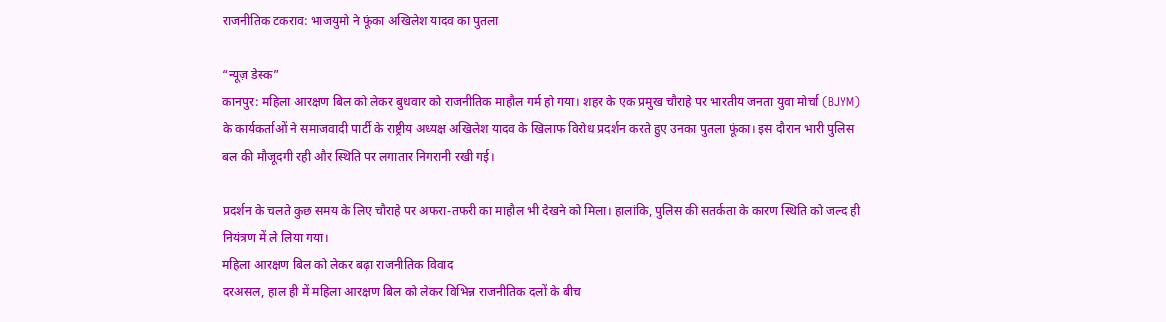राजनीतिक टकराव: भाजयुमो ने फूंका अखिलेश यादव का पुतला

“न्यूज़ डेस्क”
कानपुर: महिला आरक्षण बिल को लेकर बुधवार को राजनीतिक माहौल गर्म हो गया। शहर के एक प्रमुख चौराहे पर भारतीय जनता युवा मोर्चा (BJYM) के कार्यकर्ताओं ने समाजवादी पार्टी के राष्ट्रीय अध्यक्ष अखिलेश यादव के खिलाफ विरोध प्रदर्शन करते हुए उनका पुतला फूंका। इस दौरान भारी पुलिस बल की मौजूदगी रही और स्थिति पर लगातार निगरानी रखी गई।

प्रदर्शन के चलते कुछ समय के लिए चौराहे पर अफरा-तफरी का माहौल भी देखने को मिला। हालांकि, पुलिस की सतर्कता के कारण स्थिति को जल्द ही नियंत्रण में ले लिया गया।
महिला आरक्षण बिल को लेकर बढ़ा राजनीतिक विवाद
दरअसल, हाल ही में महिला आरक्षण बिल को लेकर विभिन्न राजनीतिक दलों के बीच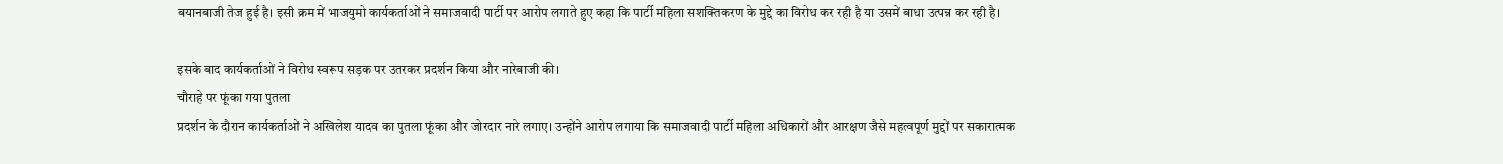बयानबाजी तेज हुई है। इसी क्रम में भाजयुमो कार्यकर्ताओं ने समाजवादी पार्टी पर आरोप लगाते हुए कहा कि पार्टी महिला सशक्तिकरण के मुद्दे का विरोध कर रही है या उसमें बाधा उत्पन्न कर रही है।

इसके बाद कार्यकर्ताओं ने विरोध स्वरूप सड़क पर उतरकर प्रदर्शन किया और नारेबाजी की।
चौराहे पर फूंका गया पुतला
प्रदर्शन के दौरान कार्यकर्ताओं ने अखिलेश यादव का पुतला फूंका और जोरदार नारे लगाए। उन्होंने आरोप लगाया कि समाजवादी पार्टी महिला अधिकारों और आरक्षण जैसे महत्वपूर्ण मुद्दों पर सकारात्मक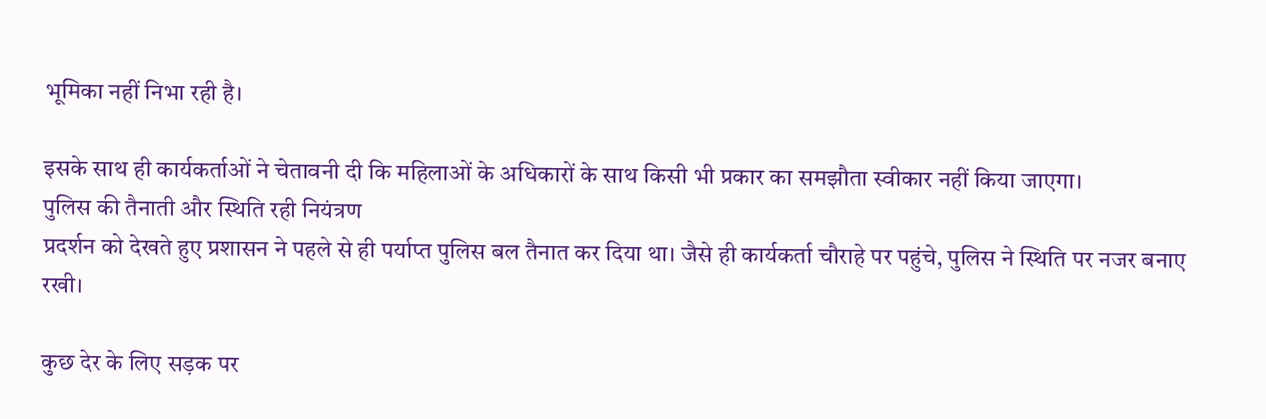भूमिका नहीं निभा रही है।

इसके साथ ही कार्यकर्ताओं ने चेतावनी दी कि महिलाओं के अधिकारों के साथ किसी भी प्रकार का समझौता स्वीकार नहीं किया जाएगा।
पुलिस की तैनाती और स्थिति रही नियंत्रण
प्रदर्शन को देखते हुए प्रशासन ने पहले से ही पर्याप्त पुलिस बल तैनात कर दिया था। जैसे ही कार्यकर्ता चौराहे पर पहुंचे, पुलिस ने स्थिति पर नजर बनाए रखी।

कुछ देर के लिए सड़क पर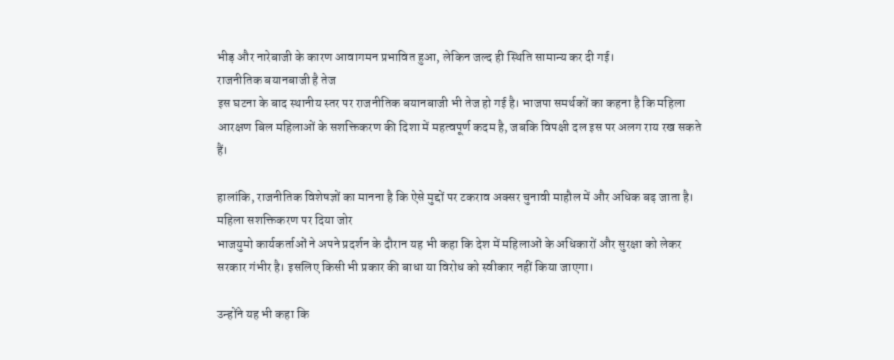भीड़ और नारेबाजी के कारण आवागमन प्रभावित हुआ, लेकिन जल्द ही स्थिति सामान्य कर दी गई।
राजनीतिक बयानबाजी है तेज
इस घटना के बाद स्थानीय स्तर पर राजनीतिक बयानबाजी भी तेज हो गई है। भाजपा समर्थकों का कहना है कि महिला आरक्षण बिल महिलाओं के सशक्तिकरण की दिशा में महत्वपूर्ण कदम है, जबकि विपक्षी दल इस पर अलग राय रख सकते हैं।

हालांकि, राजनीतिक विशेषज्ञों का मानना है कि ऐसे मुद्दों पर टकराव अक्सर चुनावी माहौल में और अधिक बढ़ जाता है।
महिला सशक्तिकरण पर दिया जोर
भाजयुमो कार्यकर्ताओं ने अपने प्रदर्शन के दौरान यह भी कहा कि देश में महिलाओं के अधिकारों और सुरक्षा को लेकर सरकार गंभीर है। इसलिए किसी भी प्रकार की बाधा या विरोध को स्वीकार नहीं किया जाएगा।

उन्होंने यह भी कहा कि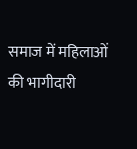समाज में महिलाओं की भागीदारी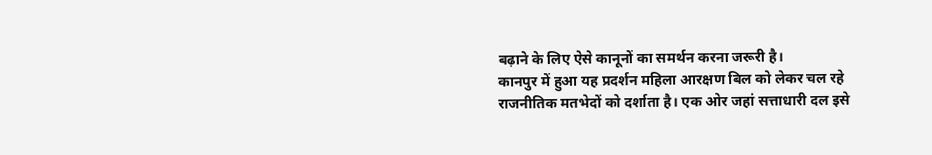बढ़ाने के लिए ऐसे कानूनों का समर्थन करना जरूरी है।
कानपुर में हुआ यह प्रदर्शन महिला आरक्षण बिल को लेकर चल रहे राजनीतिक मतभेदों को दर्शाता है। एक ओर जहां सत्ताधारी दल इसे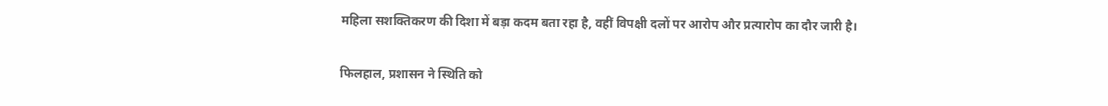महिला सशक्तिकरण की दिशा में बड़ा कदम बता रहा है, वहीं विपक्षी दलों पर आरोप और प्रत्यारोप का दौर जारी है।

फिलहाल, प्रशासन ने स्थिति को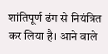शांतिपूर्ण ढंग से नियंत्रित कर लिया है। आने वाले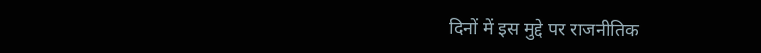दिनों में इस मुद्दे पर राजनीतिक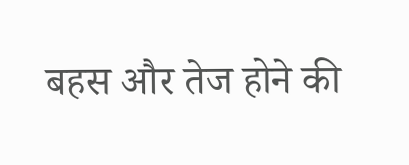बहस और तेज होने की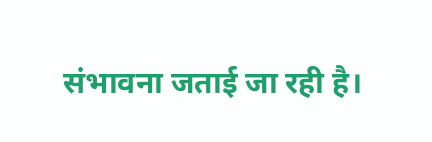संभावना जताई जा रही है।